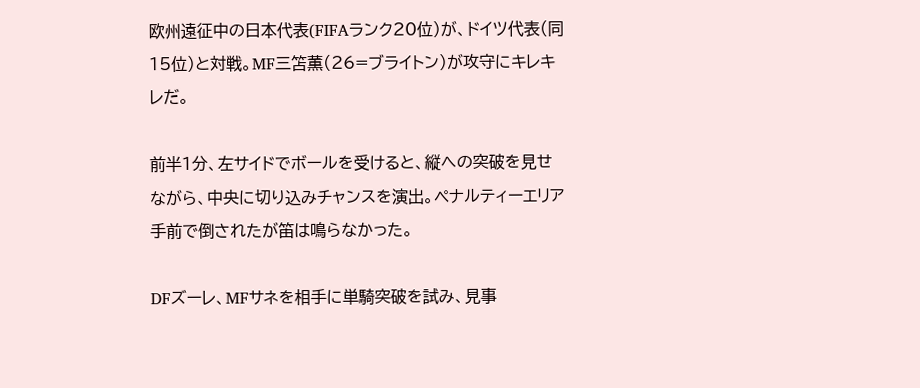欧州遠征中の日本代表(FIFAランク20位)が、ドイツ代表(同15位)と対戦。MF三笘薫(26=ブライトン)が攻守にキレキレだ。

前半1分、左サイドでボールを受けると、縦への突破を見せながら、中央に切り込みチャンスを演出。ペナルティーエリア手前で倒されたが笛は鳴らなかった。

DFズーレ、MFサネを相手に単騎突破を試み、見事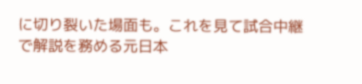に切り裂いた場面も。これを見て試合中継で解説を務める元日本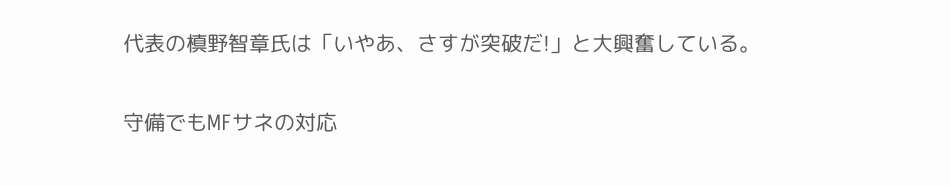代表の槙野智章氏は「いやあ、さすが突破だ!」と大興奮している。

守備でもMFサネの対応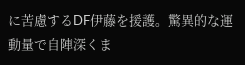に苦慮するDF伊藤を援護。驚異的な運動量で自陣深くま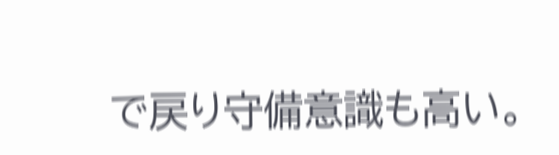で戻り守備意識も高い。